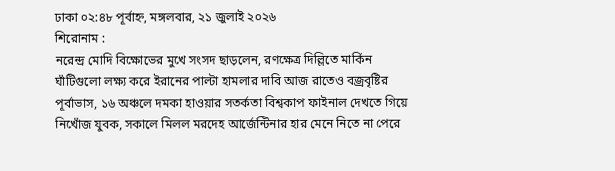ঢাকা ০২:৪৮ পূর্বাহ্ন, মঙ্গলবার, ২১ জুলাই ২০২৬
শিরোনাম :
নরেন্দ্র মোদি বিক্ষোভের মুখে সংসদ ছাড়লেন, রণক্ষেত্র দিল্লিতে মার্কিন ঘাঁটিগুলো লক্ষ্য করে ইরানের পাল্টা হামলার দাবি আজ রাতেও বজ্রবৃষ্টির পূর্বাভাস, ১৬ অঞ্চলে দমকা হাওয়ার সতর্কতা বিশ্বকাপ ফাইনাল দেখতে গিয়ে নিখোঁজ যুবক, সকালে মিলল মরদেহ আর্জেন্টিনার হার মেনে নিতে না পেরে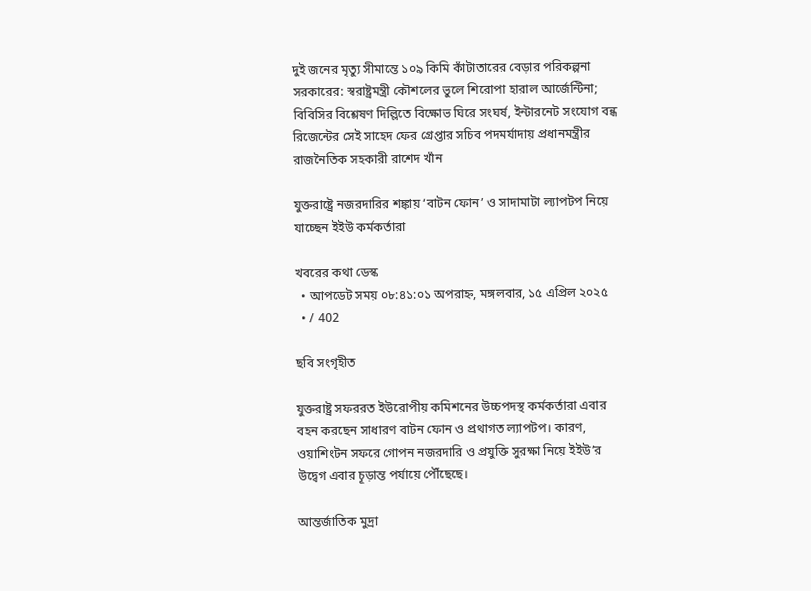দুই জনের মৃত্যু সীমান্তে ১০৯ কিমি কাঁটাতারের বেড়ার পরিকল্পনা সরকারের: স্বরাষ্ট্রমন্ত্রী কৌশলের ভুলে শিরোপা হারাল আর্জেন্টিনা; বিবিসির বিশ্লেষণ দিল্লিতে বিক্ষোভ ঘিরে সংঘর্ষ, ইন্টারনেট সংযোগ বন্ধ রিজেন্টের সেই সাহেদ ফের গ্রেপ্তার সচিব পদমর্যাদায় প্রধানমন্ত্রীর রাজনৈতিক সহকারী রাশেদ খাঁন

যুক্তরাষ্ট্রে নজরদারির শঙ্কায় ‘বাটন ফোন’ ও সাদামাটা ল্যাপটপ নিয়ে যাচ্ছেন ইইউ কর্মকর্তারা

খবরের কথা ডেস্ক
  • আপডেট সময় ০৮:৪১:০১ অপরাহ্ন, মঙ্গলবার, ১৫ এপ্রিল ২০২৫
  • / 402

ছবি সংগৃহীত

যুক্তরাষ্ট্র সফররত ইউরোপীয় কমিশনের উচ্চপদস্থ কর্মকর্তারা এবার বহন করছেন সাধারণ বাটন ফোন ও প্রথাগত ল্যাপটপ। কারণ, ওয়াশিংটন সফরে গোপন নজরদারি ও প্রযুক্তি সুরক্ষা নিয়ে ইইউ’র উদ্বেগ এবার চূড়ান্ত পর্যায়ে পৌঁছেছে।

আন্তর্জাতিক মুদ্রা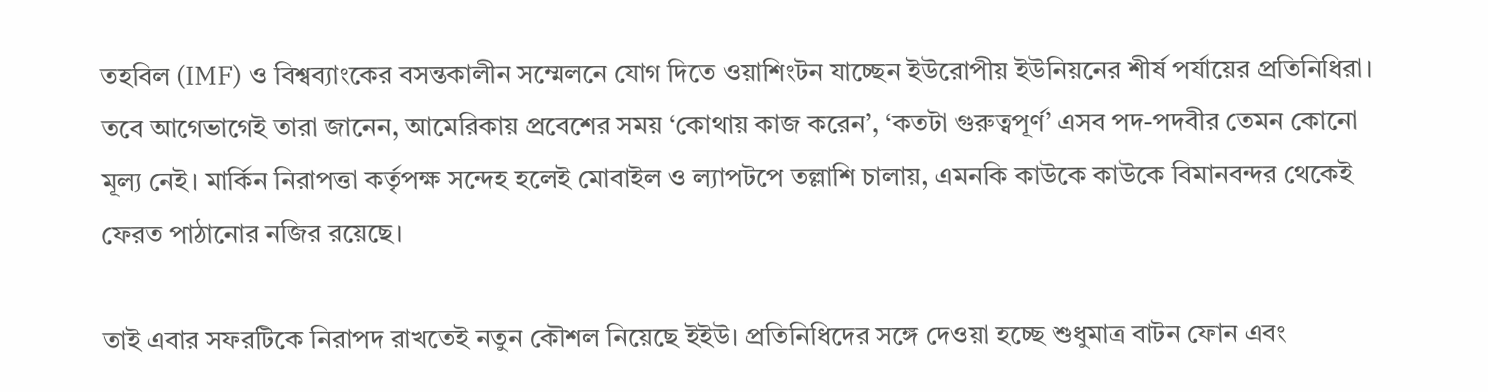তহবিল (IMF) ও বিশ্বব্যাংকের বসন্তকালীন সম্মেলনে যোগ দিতে ওয়াশিংটন যাচ্ছেন ইউরোপীয় ইউনিয়নের শীর্ষ পর্যায়ের প্রতিনিধিরা। তবে আগেভাগেই তারা জানেন, আমেরিকায় প্রবেশের সময় ‘কোথায় কাজ করেন’, ‘কতটা গুরুত্বপূর্ণ’ এসব পদ-পদবীর তেমন কোনো মূল্য নেই। মার্কিন নিরাপত্তা কর্তৃপক্ষ সন্দেহ হলেই মোবাইল ও ল্যাপটপে তল্লাশি চালায়, এমনকি কাউকে কাউকে বিমানবন্দর থেকেই ফেরত পাঠানোর নজির রয়েছে।

তাই এবার সফরটিকে নিরাপদ রাখতেই নতুন কৌশল নিয়েছে ইইউ। প্রতিনিধিদের সঙ্গে দেওয়া হচ্ছে শুধুমাত্র বাটন ফোন এবং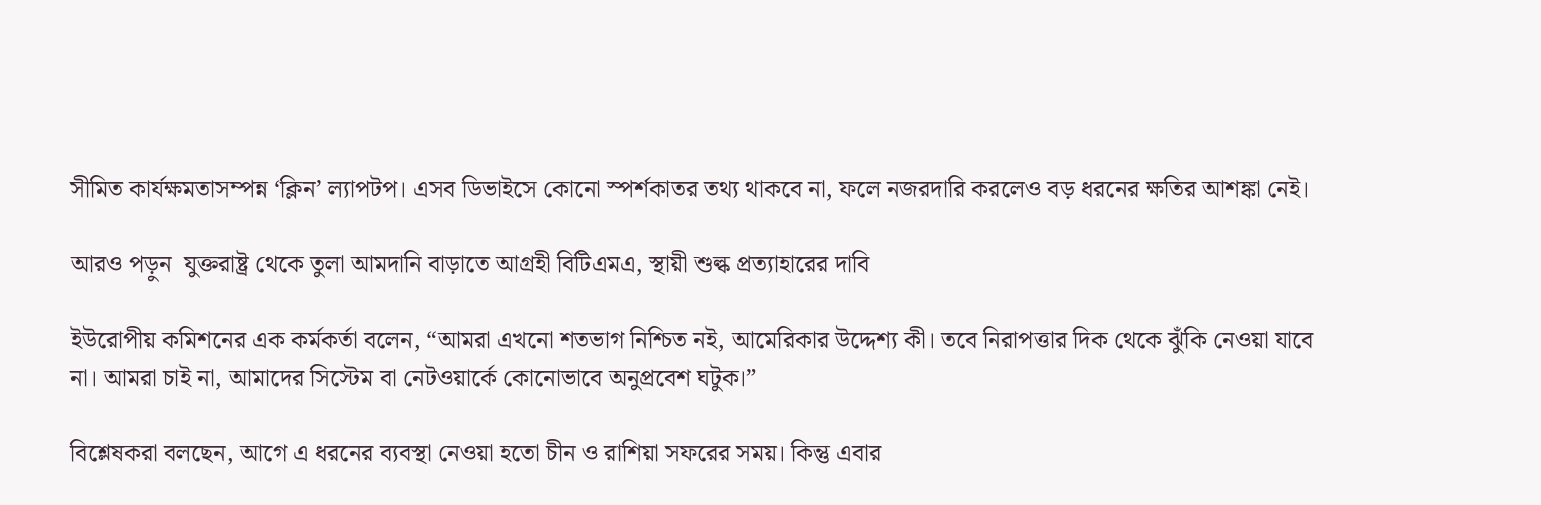সীমিত কার্যক্ষমতাসম্পন্ন ‘ক্লিন’ ল্যাপটপ। এসব ডিভাইসে কোনো স্পর্শকাতর তথ্য থাকবে না, ফলে নজরদারি করলেও বড় ধরনের ক্ষতির আশঙ্কা নেই।

আরও পড়ুন  যুক্তরাষ্ট্র থেকে তুলা আমদানি বাড়াতে আগ্রহী বিটিএমএ, স্থায়ী শুল্ক প্রত্যাহারের দাবি

ইউরোপীয় কমিশনের এক কর্মকর্তা বলেন, “আমরা এখনো শতভাগ নিশ্চিত নই, আমেরিকার উদ্দেশ্য কী। তবে নিরাপত্তার দিক থেকে ঝুঁকি নেওয়া যাবে না। আমরা চাই না, আমাদের সিস্টেম বা নেটওয়ার্কে কোনোভাবে অনুপ্রবেশ ঘটুক।”

বিশ্লেষকরা বলছেন, আগে এ ধরনের ব্যবস্থা নেওয়া হতো চীন ও রাশিয়া সফরের সময়। কিন্তু এবার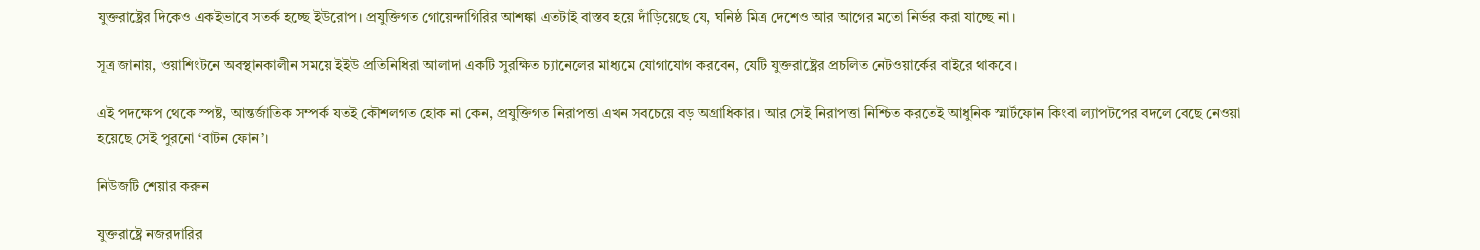যুক্তরাষ্ট্রের দিকেও একইভাবে সতর্ক হচ্ছে ইউরোপ। প্রযুক্তিগত গোয়েন্দাগিরির আশঙ্কা এতটাই বাস্তব হয়ে দাঁড়িয়েছে যে, ঘনিষ্ঠ মিত্র দেশেও আর আগের মতো নির্ভর করা যাচ্ছে না।

সূত্র জানায়, ওয়াশিংটনে অবস্থানকালীন সময়ে ইইউ প্রতিনিধিরা আলাদা একটি সুরক্ষিত চ্যানেলের মাধ্যমে যোগাযোগ করবেন, যেটি যুক্তরাষ্ট্রের প্রচলিত নেটওয়ার্কের বাইরে থাকবে।

এই পদক্ষেপ থেকে স্পষ্ট, আন্তর্জাতিক সম্পর্ক যতই কৌশলগত হোক না কেন, প্রযুক্তিগত নিরাপত্তা এখন সবচেয়ে বড় অগ্রাধিকার। আর সেই নিরাপত্তা নিশ্চিত করতেই আধুনিক স্মার্টফোন কিংবা ল্যাপটপের বদলে বেছে নেওয়া হয়েছে সেই পুরনো ‘বাটন ফোন’।

নিউজটি শেয়ার করুন

যুক্তরাষ্ট্রে নজরদারির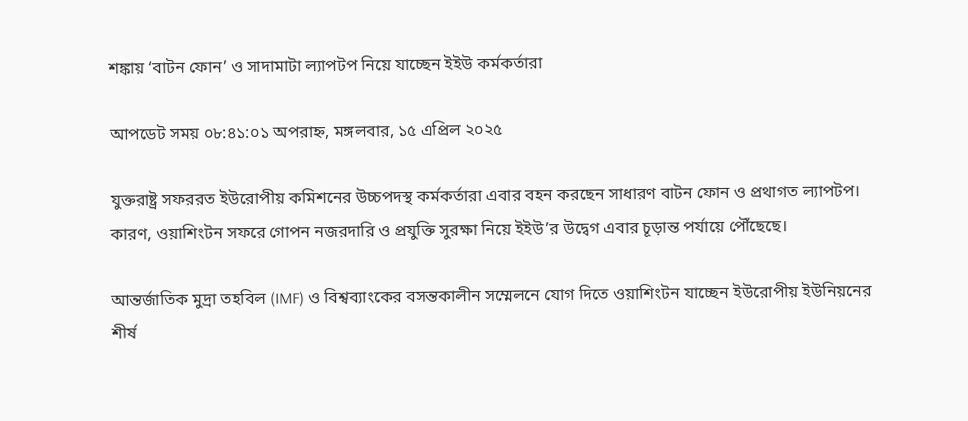শঙ্কায় ‘বাটন ফোন’ ও সাদামাটা ল্যাপটপ নিয়ে যাচ্ছেন ইইউ কর্মকর্তারা

আপডেট সময় ০৮:৪১:০১ অপরাহ্ন, মঙ্গলবার, ১৫ এপ্রিল ২০২৫

যুক্তরাষ্ট্র সফররত ইউরোপীয় কমিশনের উচ্চপদস্থ কর্মকর্তারা এবার বহন করছেন সাধারণ বাটন ফোন ও প্রথাগত ল্যাপটপ। কারণ, ওয়াশিংটন সফরে গোপন নজরদারি ও প্রযুক্তি সুরক্ষা নিয়ে ইইউ’র উদ্বেগ এবার চূড়ান্ত পর্যায়ে পৌঁছেছে।

আন্তর্জাতিক মুদ্রা তহবিল (IMF) ও বিশ্বব্যাংকের বসন্তকালীন সম্মেলনে যোগ দিতে ওয়াশিংটন যাচ্ছেন ইউরোপীয় ইউনিয়নের শীর্ষ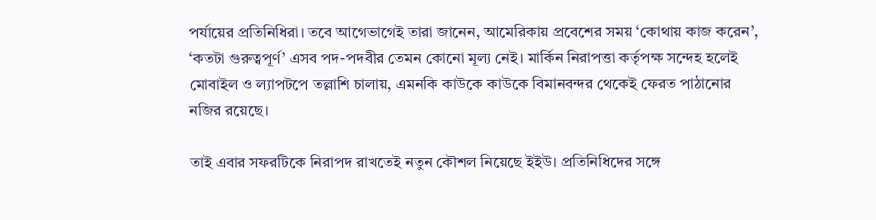পর্যায়ের প্রতিনিধিরা। তবে আগেভাগেই তারা জানেন, আমেরিকায় প্রবেশের সময় ‘কোথায় কাজ করেন’, ‘কতটা গুরুত্বপূর্ণ’ এসব পদ-পদবীর তেমন কোনো মূল্য নেই। মার্কিন নিরাপত্তা কর্তৃপক্ষ সন্দেহ হলেই মোবাইল ও ল্যাপটপে তল্লাশি চালায়, এমনকি কাউকে কাউকে বিমানবন্দর থেকেই ফেরত পাঠানোর নজির রয়েছে।

তাই এবার সফরটিকে নিরাপদ রাখতেই নতুন কৌশল নিয়েছে ইইউ। প্রতিনিধিদের সঙ্গে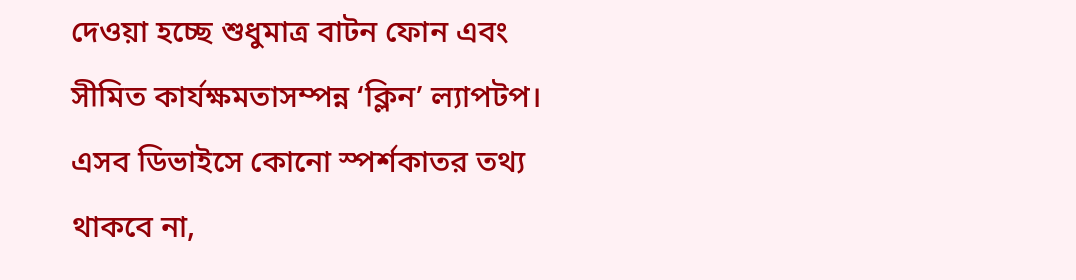দেওয়া হচ্ছে শুধুমাত্র বাটন ফোন এবং সীমিত কার্যক্ষমতাসম্পন্ন ‘ক্লিন’ ল্যাপটপ। এসব ডিভাইসে কোনো স্পর্শকাতর তথ্য থাকবে না,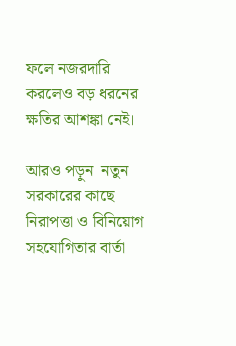ফলে নজরদারি করলেও বড় ধরনের ক্ষতির আশঙ্কা নেই।

আরও পড়ুন  নতুন সরকারের কাছে নিরাপত্তা ও বিনিয়োগ সহযোগিতার বার্তা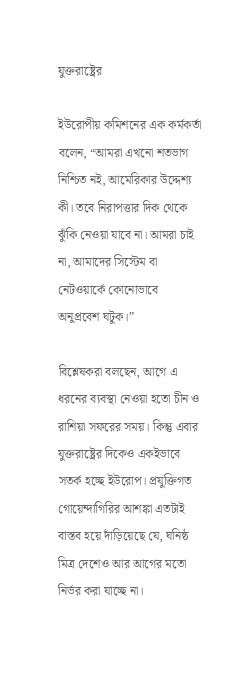যুক্তরাষ্ট্রের

ইউরোপীয় কমিশনের এক কর্মকর্তা বলেন, “আমরা এখনো শতভাগ নিশ্চিত নই, আমেরিকার উদ্দেশ্য কী। তবে নিরাপত্তার দিক থেকে ঝুঁকি নেওয়া যাবে না। আমরা চাই না, আমাদের সিস্টেম বা নেটওয়ার্কে কোনোভাবে অনুপ্রবেশ ঘটুক।”

বিশ্লেষকরা বলছেন, আগে এ ধরনের ব্যবস্থা নেওয়া হতো চীন ও রাশিয়া সফরের সময়। কিন্তু এবার যুক্তরাষ্ট্রের দিকেও একইভাবে সতর্ক হচ্ছে ইউরোপ। প্রযুক্তিগত গোয়েন্দাগিরির আশঙ্কা এতটাই বাস্তব হয়ে দাঁড়িয়েছে যে, ঘনিষ্ঠ মিত্র দেশেও আর আগের মতো নির্ভর করা যাচ্ছে না।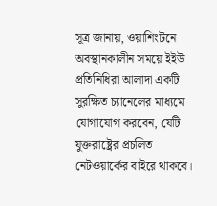সূত্র জানায়, ওয়াশিংটনে অবস্থানকালীন সময়ে ইইউ প্রতিনিধিরা আলাদা একটি সুরক্ষিত চ্যানেলের মাধ্যমে যোগাযোগ করবেন, যেটি যুক্তরাষ্ট্রের প্রচলিত নেটওয়ার্কের বাইরে থাকবে।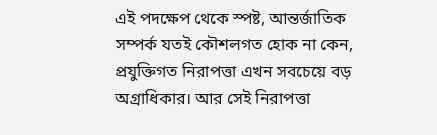এই পদক্ষেপ থেকে স্পষ্ট, আন্তর্জাতিক সম্পর্ক যতই কৌশলগত হোক না কেন, প্রযুক্তিগত নিরাপত্তা এখন সবচেয়ে বড় অগ্রাধিকার। আর সেই নিরাপত্তা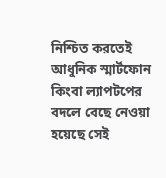নিশ্চিত করতেই আধুনিক স্মার্টফোন কিংবা ল্যাপটপের বদলে বেছে নেওয়া হয়েছে সেই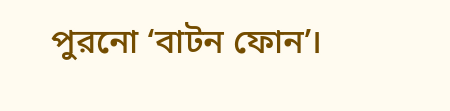পুরনো ‘বাটন ফোন’।